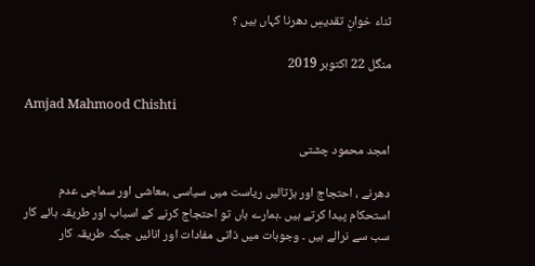ثناء خوانِ تقدیسِ دھرنا کہاں ہیں ؟

منگل 22 اکتوبر 2019

Amjad Mahmood Chishti

امجد محمود چشتی

دھرنے ، احتجاج اور ہڑتالیں ریاست میں سیاسی ،معاشی اور سماجی عدم استحکام پیدا کرتے ہیں ۔ہمارے ہاں تو احتجاج کرنے کے اسباب اور طریقہ ہائے کار سب سے نرالے ہیں ۔ وجوہات میں ذاتی مفادات اور انائیں جبکہ طریقہ کار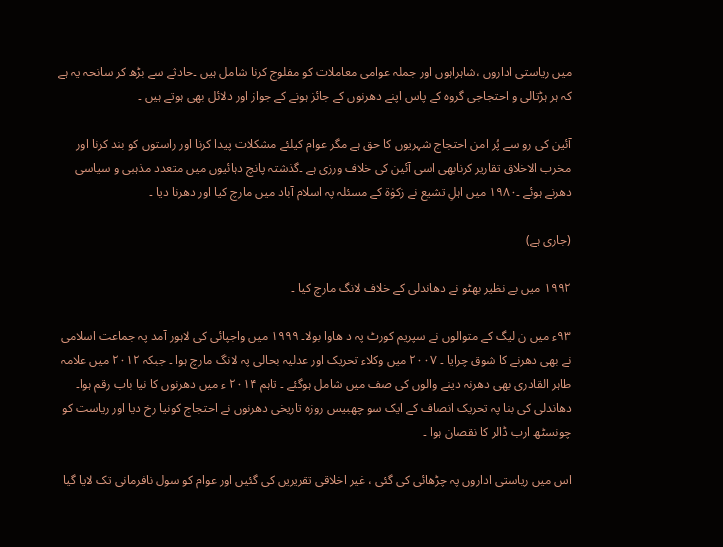میں ریاستی اداروں ،شاہراہوں اور جملہ عوامی معاملات کو مفلوج کرنا شامل ہیں ۔حادثے سے بڑھ کر سانحہ یہ ہے کہ ہر ہڑتالی و احتجاجی گروہ کے پاس اپنے دھرنوں کے جائز ہونے کے جواز اور دلائل بھی ہوتے ہیں ۔

آئین کی رو سے پُر امن احتجاج شہریوں کا حق ہے مگر عوام کیلئے مشکلات پیدا کرنا اور راستوں کو بند کرنا اور مخرب الاخلاق تقاریر کرنابھی اسی آئین کی خلاف ورزی ہے ۔گذشتہ پانچ دہائیوں میں متعدد مذہبی و سیاسی دھرنے ہوئے ۔۱۹۸۰ میں اہلِ تشیع نے زکوٰة کے مسئلہ پہ اسلام آباد میں مارچ کیا اور دھرنا دیا ۔

(جاری ہے)

۱۹۹۲ میں بے نظیر بھٹو نے دھاندلی کے خلاف لانگ مارچ کیا ۔

۹۳ء میں ن لیگ کے متوالوں نے سپریم کورٹ پہ د ھاوا بولا۔ ۱۹۹۹ میں واجپائی کی لاہور آمد پہ جماعت اسلامی نے بھی دھرنے کا شوق چرایا ۔ ۲۰۰۷ میں وکلاء تحریک اور عدلیہ بحالی پہ لانگ مارچ ہوا ۔ جبکہ ۲۰۱۲ میں علامہ طاہر القادری بھی دھرنہ دینے والوں کی صف میں شامل ہوگئے ۔ تاہم ۲۰۱۴ ء میں دھرنوں کا نیا باب رقم ہوا۔ دھاندلی کی بنا پہ تحریک انصاف کے ایک سو چھبیس روزہ تاریخی دھرنوں نے احتجاج کونیا رخ دیا اور ریاست کو چونسٹھ ارب ڈالر کا نقصان ہوا ۔

اس میں ریاستی اداروں پہ چڑھائی کی گئی ، غیر اخلاقی تقریریں کی گئیں اور عوام کو سول نافرمانی تک لایا گیا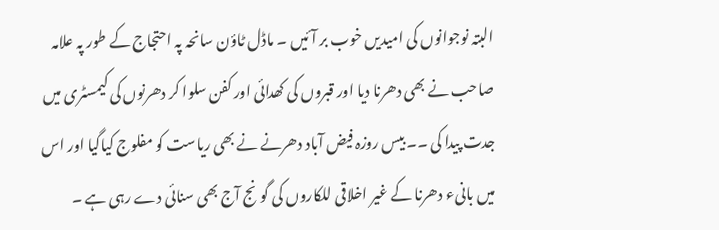البتہ نوجوانوں کی امیدیں خوب بر آئیں ۔ ماڈل ٹاؤن سانحہ پہ احتجاج کے طور پہ علامہ صاحب نے بھی دھرنا دیا اور قبروں کی کھدائی اور کفن سلوا کر دھرنوں کی کیمسٹری میں جدت پیدا کی ۔۔ بیس روزہ فیض آباد دھرنے نے بھی ریاست کو مفلوج کیاگیا اور اس میں بانیء دھرنا کے غیر اخلاقی للکاروں کی گونج آج بھی سنائی دے رہی ہے ۔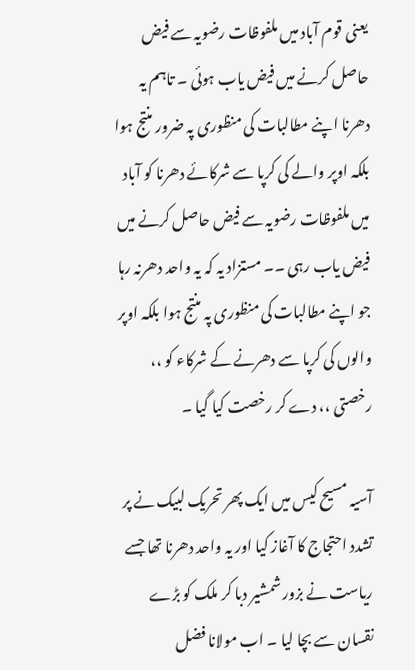یعنی قوم آباد میں ملفوظات رضویہ سے فیض حاصل کرنے میں فیض یاب ہوئی ۔ تاہم یہ دھرنا اپنے مطالبات کی منظوری پہ ضرور منتج ہوا بلکہ اوپر والے کی کرپا سے شرکائے دھرنا کو آباد میں ملفوظات رضویہ سے فیض حاصل کرنے میں فیض یاب رہی ۔۔ مستزاد یہ کہ یہ واحد دھرنہ رہا جو اپنے مطالبات کی منظوری پہ منتج ہوا بلکہ اوپر والوں کی کرپا سے دھرنے کے شرکاء کو ،، رخصتی ،، دے کر رخصت کیا گیا ۔

آسیہ مسیح کیس میں ایک پھر تحریک لبیک نے پر تشدد احتجاج کا آغاز کیا اور یہ واحد دھرنا تھا جسے ریاست نے بزور شمشیر دبا کر ملک کو بڑے نقسان سے بچا لیا ۔ اب مولانا فضل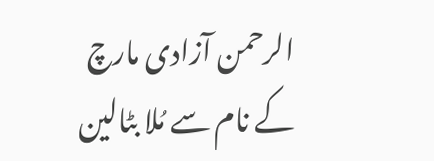الرحمن آزادی مارچ کے نام سے مُلا بٹالین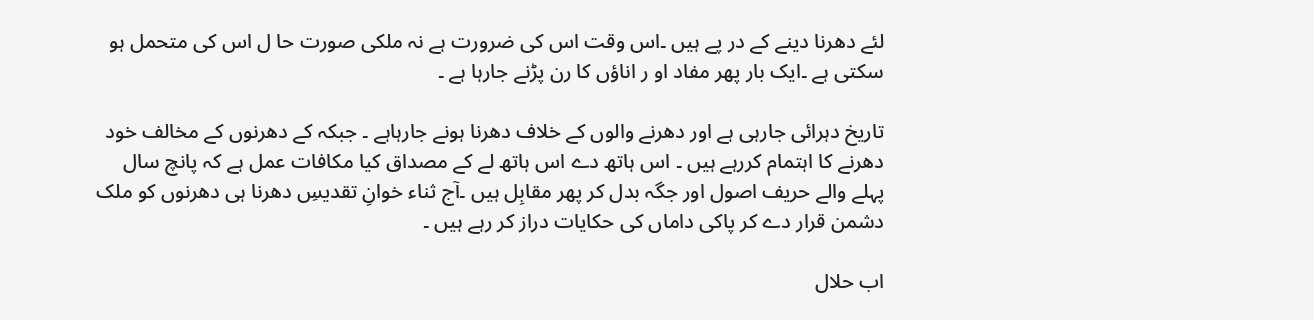لئے دھرنا دینے کے در پے ہیں ۔اس وقت اس کی ضرورت ہے نہ ملکی صورت حا ل اس کی متحمل ہو سکتی ہے ۔ایک بار پھر مفاد او ر اناؤں کا رن پڑنے جارہا ہے ۔

تاریخ دہرائی جارہی ہے اور دھرنے والوں کے خلاف دھرنا ہونے جارہاہے ۔ جبکہ کے دھرنوں کے مخالف خود دھرنے کا اہتمام کررہے ہیں ۔ اس ہاتھ دے اس ہاتھ لے کے مصداق کیا مکافات عمل ہے کہ پانچ سال پہلے والے حریف اصول اور جگہ بدل کر پھر مقابِل ہیں ۔آج ثناء خوانِ تقدیسِ دھرنا ہی دھرنوں کو ملک دشمن قرار دے کر پاکی داماں کی حکایات دراز کر رہے ہیں ۔

اب حلال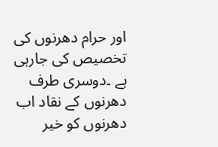اور حرام دھرنوں کی تخصیص کی جارہی ہے ۔دوسری طرف دھرنوں کے نقاد اب دھرنوں کو خیر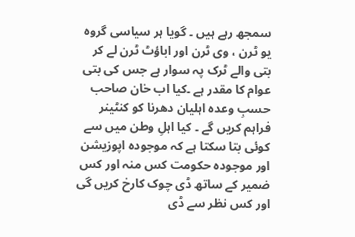سمجھ رہے ہیں ۔ گویا ہر سیاسی گروہ یو ٹرن ، وی ٹرن اور اباؤٹ ٹرن لے کر بتی والے ٹرک پہ سوار ہے جس کی بتی عوام کا مقدر ہے ۔کیا اب خان صاحب حسبِ وعدہ اہلیان دھرنا کو کنٹینر فراہم کریں گے ۔ کیا اہلِ وطن میں سے کوئی بتا سکتا ہے کہ موجودہ اپوزیشن اور موجودہ حکومت کس منہ اور کس ضمیر کے ساتھ ڈی چوک کارخ کریں گی اور کس نظر سے ڈی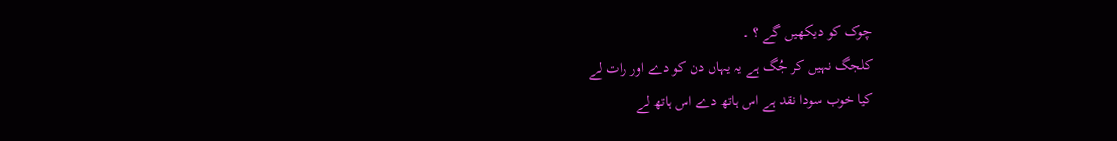چوک کو دیکھیں گے ؟ ۔
کلجگ نہیں کر جُگ ہے یہ یہاں دن کو دے اور رات لے
کیا خوب سودا نقد ہے اس ہاتھ دے اس ہاتھ لے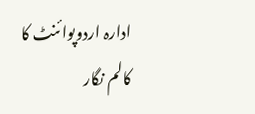ادارہ اردوپوائنٹ کا کالم نگار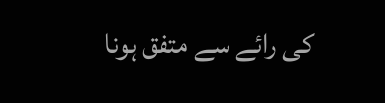کی رائے سے متفق ہونا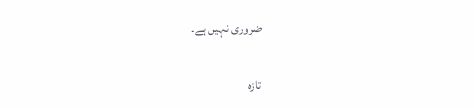ضروری نہیں ہے۔

تازہ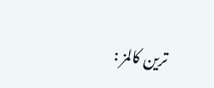ترین کالمز :